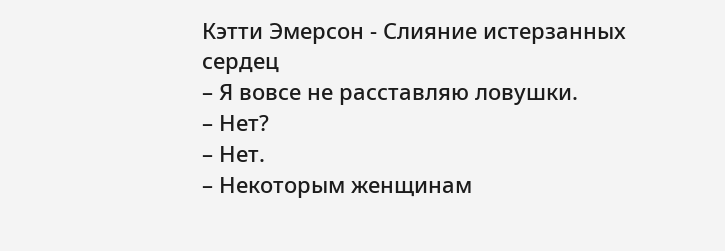Кэтти Эмерсон - Слияние истерзанных сердец
– Я вовсе не расставляю ловушки.
– Нет?
– Нет.
– Некоторым женщинам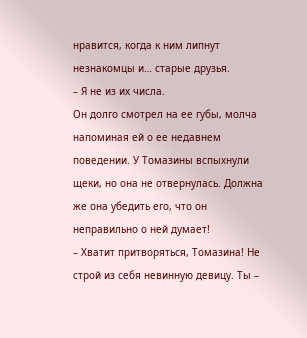нравится, когда к ним липнут незнакомцы и… старые друзья.
– Я не из их числа.
Он долго смотрел на ее губы, молча напоминая ей о ее недавнем поведении. У Томазины вспыхнули щеки, но она не отвернулась. Должна же она убедить его, что он неправильно о ней думает!
– Хватит притворяться, Томазина! Не строй из себя невинную девицу. Ты –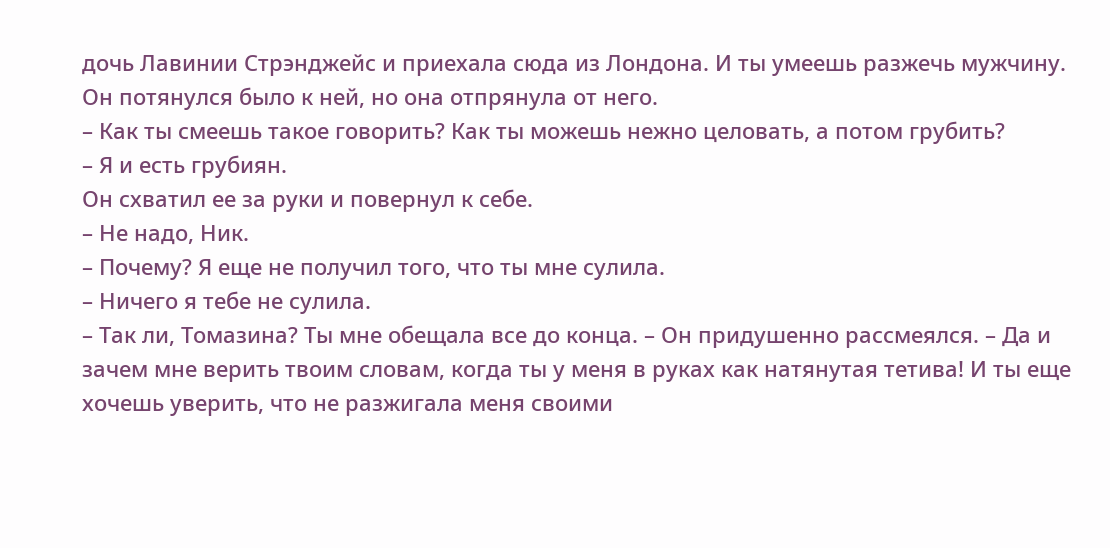дочь Лавинии Стрэнджейс и приехала сюда из Лондона. И ты умеешь разжечь мужчину.
Он потянулся было к ней, но она отпрянула от него.
– Как ты смеешь такое говорить? Как ты можешь нежно целовать, а потом грубить?
– Я и есть грубиян.
Он схватил ее за руки и повернул к себе.
– Не надо, Ник.
– Почему? Я еще не получил того, что ты мне сулила.
– Ничего я тебе не сулила.
– Так ли, Томазина? Ты мне обещала все до конца. – Он придушенно рассмеялся. – Да и зачем мне верить твоим словам, когда ты у меня в руках как натянутая тетива! И ты еще хочешь уверить, что не разжигала меня своими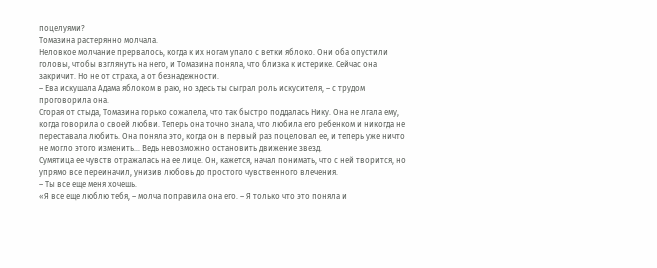поцелуями?
Томазина растерянно молчала.
Неловкое молчание прервалось, когда к их ногам упало с ветки яблоко. Они оба опустили головы, чтобы взглянуть на него, и Томазина поняла, что близка к истерике. Сейчас она закричит. Но не от страха, а от безнадежности.
– Ева искушала Адама яблоком в раю, но здесь ты сыграл роль искусителя, – с трудом проговорила она.
Сгорая от стыда, Томазина горько сожалела, что так быстро поддалась Нику. Она не лгала ему, когда говорила о своей любви. Теперь она точно знала, что любила его ребенком и никогда не переставала любить. Она поняла это, когда он в первый раз поцеловал ее, и теперь уже ничто не могло этого изменить… Ведь невозможно остановить движение звезд.
Сумятица ее чувств отражалась на ее лице. Он, кажется, начал понимать, что с ней творится, но упрямо все переиначил, унизив любовь до простого чувственного влечения.
– Ты все еще меня хочешь.
«Я все еще люблю тебя, – молча поправила она его. – Я только что это поняла и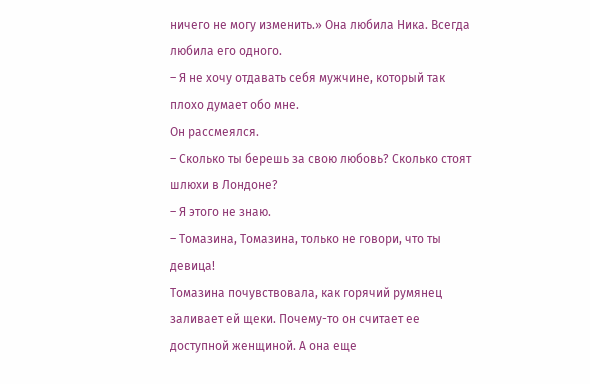ничего не могу изменить.» Она любила Ника. Всегда любила его одного.
– Я не хочу отдавать себя мужчине, который так плохо думает обо мне.
Он рассмеялся.
– Сколько ты берешь за свою любовь? Сколько стоят шлюхи в Лондоне?
– Я этого не знаю.
– Томазина, Томазина, только не говори, что ты девица!
Томазина почувствовала, как горячий румянец заливает ей щеки. Почему-то он считает ее доступной женщиной. А она еще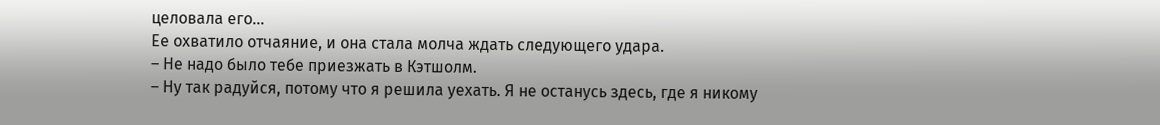целовала его…
Ее охватило отчаяние, и она стала молча ждать следующего удара.
– Не надо было тебе приезжать в Кэтшолм.
– Ну так радуйся, потому что я решила уехать. Я не останусь здесь, где я никому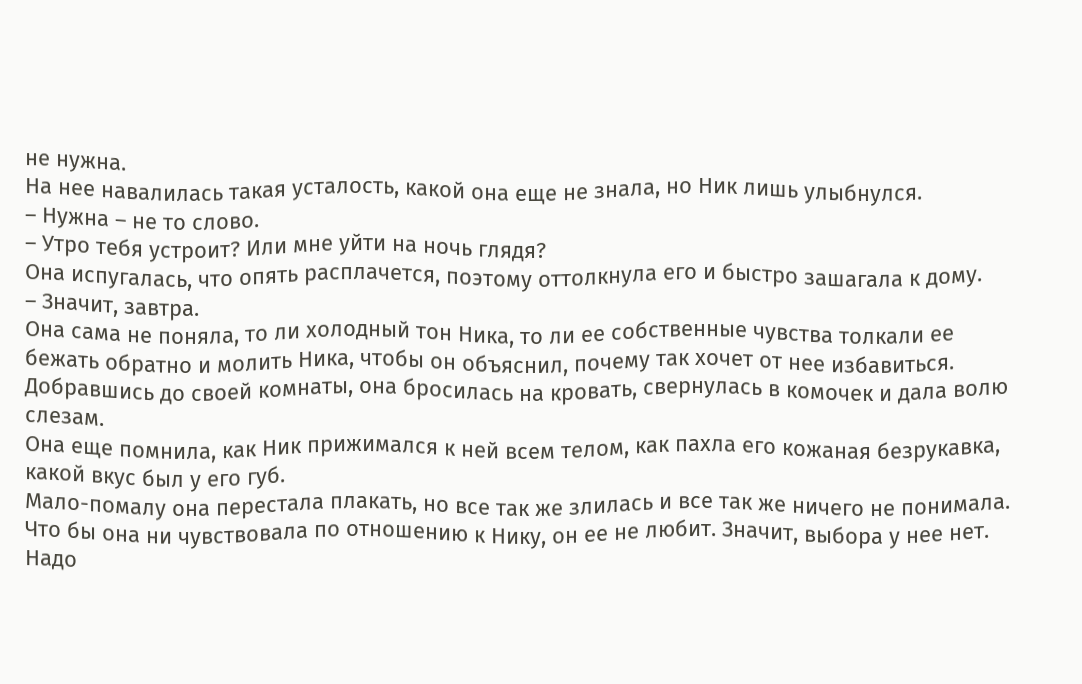не нужна.
На нее навалилась такая усталость, какой она еще не знала, но Ник лишь улыбнулся.
– Нужна – не то слово.
– Утро тебя устроит? Или мне уйти на ночь глядя?
Она испугалась, что опять расплачется, поэтому оттолкнула его и быстро зашагала к дому.
– Значит, завтра.
Она сама не поняла, то ли холодный тон Ника, то ли ее собственные чувства толкали ее бежать обратно и молить Ника, чтобы он объяснил, почему так хочет от нее избавиться.
Добравшись до своей комнаты, она бросилась на кровать, свернулась в комочек и дала волю слезам.
Она еще помнила, как Ник прижимался к ней всем телом, как пахла его кожаная безрукавка, какой вкус был у его губ.
Мало-помалу она перестала плакать, но все так же злилась и все так же ничего не понимала. Что бы она ни чувствовала по отношению к Нику, он ее не любит. Значит, выбора у нее нет. Надо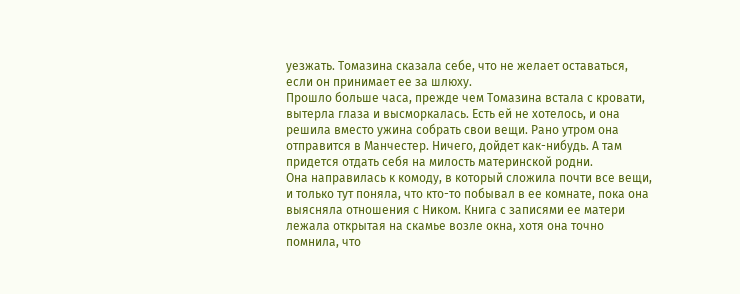уезжать. Томазина сказала себе, что не желает оставаться, если он принимает ее за шлюху.
Прошло больше часа, прежде чем Томазина встала с кровати, вытерла глаза и высморкалась. Есть ей не хотелось, и она решила вместо ужина собрать свои вещи. Рано утром она отправится в Манчестер. Ничего, дойдет как-нибудь. А там придется отдать себя на милость материнской родни.
Она направилась к комоду, в который сложила почти все вещи, и только тут поняла, что кто-то побывал в ее комнате, пока она выясняла отношения с Ником. Книга с записями ее матери лежала открытая на скамье возле окна, хотя она точно помнила, что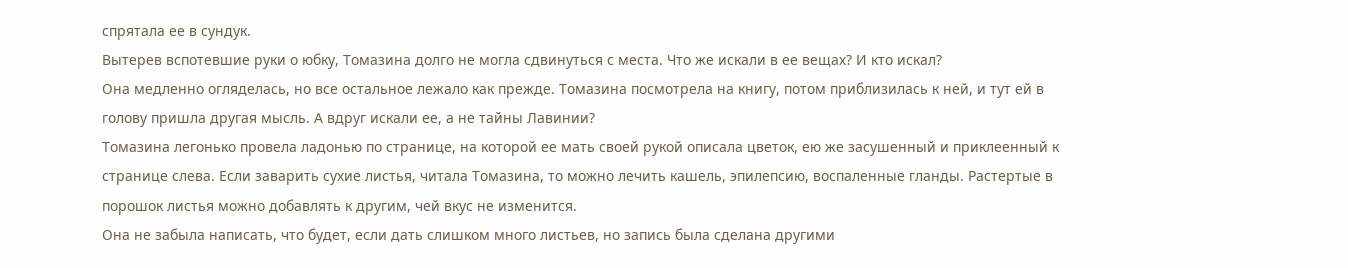спрятала ее в сундук.
Вытерев вспотевшие руки о юбку, Томазина долго не могла сдвинуться с места. Что же искали в ее вещах? И кто искал?
Она медленно огляделась, но все остальное лежало как прежде. Томазина посмотрела на книгу, потом приблизилась к ней, и тут ей в голову пришла другая мысль. А вдруг искали ее, а не тайны Лавинии?
Томазина легонько провела ладонью по странице, на которой ее мать своей рукой описала цветок, ею же засушенный и приклеенный к странице слева. Если заварить сухие листья, читала Томазина, то можно лечить кашель, эпилепсию, воспаленные гланды. Растертые в порошок листья можно добавлять к другим, чей вкус не изменится.
Она не забыла написать, что будет, если дать слишком много листьев, но запись была сделана другими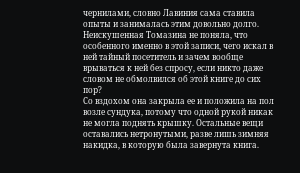чернилами, словно Лавиния сама ставила опыты и занималась этим довольно долго. Неискушенная Томазина не поняла, что особенного именно в этой записи, чего искал в ней тайный посетитель и зачем вообще врываться к ней без спросу, если никто даже словом не обмолвился об этой книге до сих пор?
Со вздохом она закрыла ее и положила на пол возле сундука, потому что одной рукой никак не могла поднять крышку. Остальные вещи оставались нетронутыми, разве лишь зимняя накидка, в которую была завернута книга.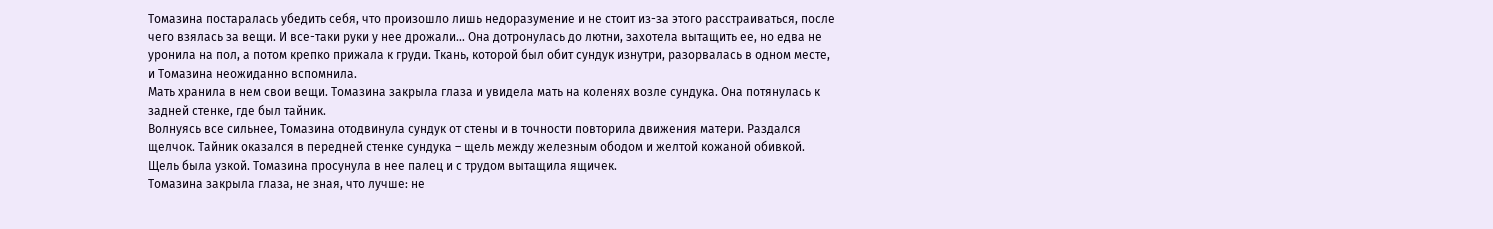Томазина постаралась убедить себя, что произошло лишь недоразумение и не стоит из-за этого расстраиваться, после чего взялась за вещи. И все-таки руки у нее дрожали… Она дотронулась до лютни, захотела вытащить ее, но едва не уронила на пол, а потом крепко прижала к груди. Ткань, которой был обит сундук изнутри, разорвалась в одном месте, и Томазина неожиданно вспомнила.
Мать хранила в нем свои вещи. Томазина закрыла глаза и увидела мать на коленях возле сундука. Она потянулась к задней стенке, где был тайник.
Волнуясь все сильнее, Томазина отодвинула сундук от стены и в точности повторила движения матери. Раздался щелчок. Тайник оказался в передней стенке сундука – щель между железным ободом и желтой кожаной обивкой.
Щель была узкой. Томазина просунула в нее палец и с трудом вытащила ящичек.
Томазина закрыла глаза, не зная, что лучше: не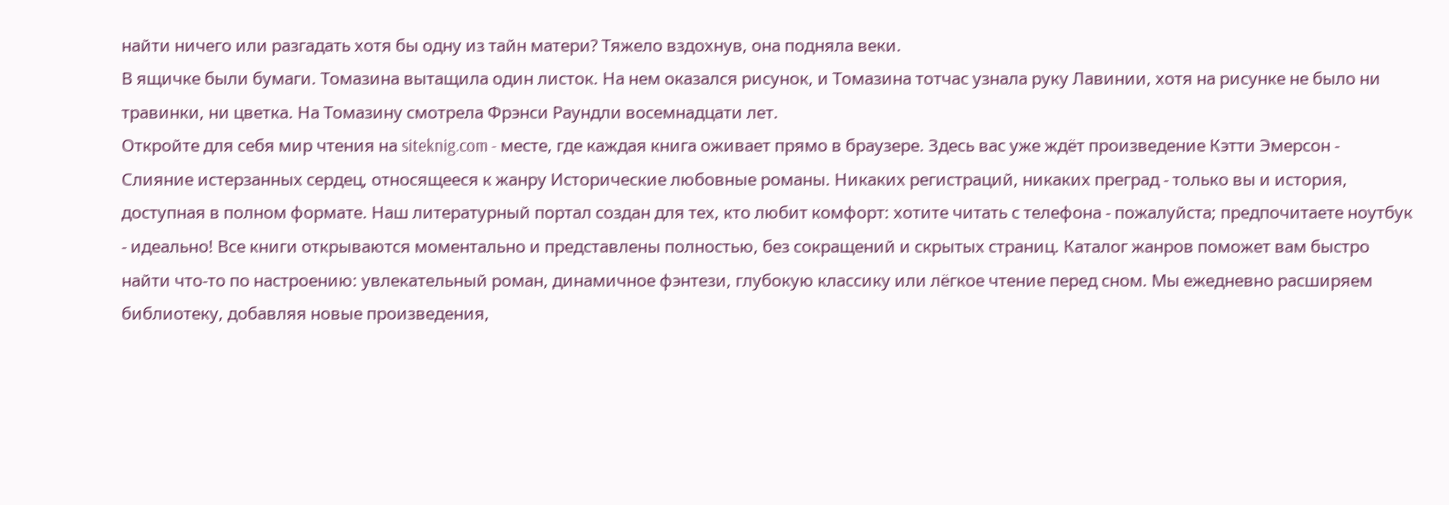найти ничего или разгадать хотя бы одну из тайн матери? Тяжело вздохнув, она подняла веки.
В ящичке были бумаги. Томазина вытащила один листок. На нем оказался рисунок, и Томазина тотчас узнала руку Лавинии, хотя на рисунке не было ни травинки, ни цветка. На Томазину смотрела Фрэнси Раундли восемнадцати лет.
Откройте для себя мир чтения на siteknig.com - месте, где каждая книга оживает прямо в браузере. Здесь вас уже ждёт произведение Кэтти Эмерсон - Слияние истерзанных сердец, относящееся к жанру Исторические любовные романы. Никаких регистраций, никаких преград - только вы и история, доступная в полном формате. Наш литературный портал создан для тех, кто любит комфорт: хотите читать с телефона - пожалуйста; предпочитаете ноутбук - идеально! Все книги открываются моментально и представлены полностью, без сокращений и скрытых страниц. Каталог жанров поможет вам быстро найти что-то по настроению: увлекательный роман, динамичное фэнтези, глубокую классику или лёгкое чтение перед сном. Мы ежедневно расширяем библиотеку, добавляя новые произведения,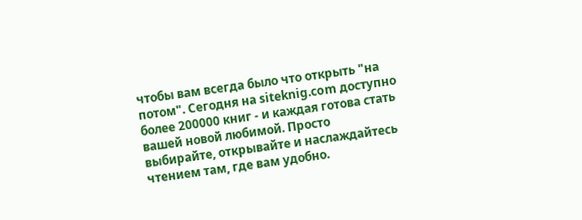чтобы вам всегда было что открыть "на потом". Сегодня на siteknig.com доступно более 200000 книг - и каждая готова стать вашей новой любимой. Просто выбирайте, открывайте и наслаждайтесь чтением там, где вам удобно.